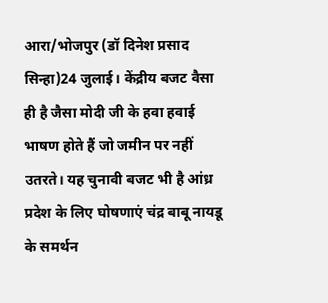आरा/भोजपुर (डॉ दिनेश प्रसाद सिन्हा)24 जुलाई। केंद्रीय बजट वैसा ही है जैसा मोदी जी के हवा हवाई भाषण होते हैं जो जमीन पर नहीं उतरते। यह चुनावी बजट भी है आंध्र प्रदेश के लिए घोषणाएं चंद्र बाबू नायडू के समर्थन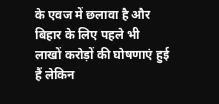के एवज में छलावा है और बिहार के लिए पहले भी लाखों करोड़ों की घोषणाएं हुई हैं लेकिन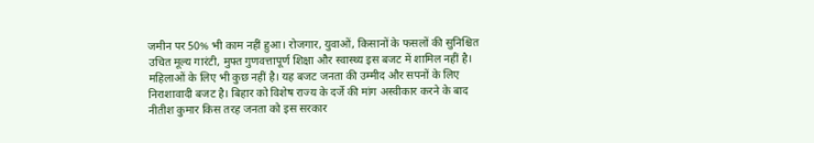जमीन पर 50% भी काम नहीं हुआ। रोजगार, युवाओं, किसानों के फसलों की सुनिश्चित उचित मूल्य गारंटी, मुफ्त गुणवत्तापूर्ण शिक्षा और स्वास्थ्य इस बजट में शामिल नहीं है। महिलाओं के लिए भी कुछ नहीं है। यह बजट जनता की उम्मीद और सपनों के लिए निराशावादी बजट है। बिहार को विशेष राज्य के दर्जे की मांग अस्वीकार करने के बाद नीतीश कुमार किस तरह जनता को इस सरकार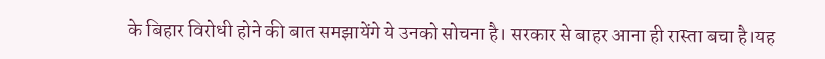के बिहार विरोधी होने की बात समझायेंगे ये उनको सोचना है। सरकार से बाहर आना ही रास्ता बचा है।यह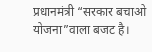प्रधानमंत्री “सरकार बचाओ योजना”वाला बजट है।